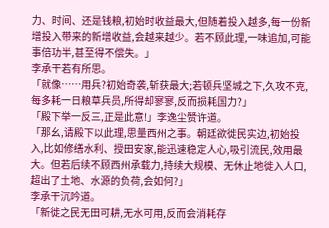力、时间、还是钱粮,初始时收益最大,但随着投入越多,每一份新增投入带来的新增收益,会越来越少。若不顾此理,一味追加,可能事倍功半,甚至得不偿失。」
李承干若有所思。
「就像……用兵?初始奇袭,斩获最大;若顿兵坚城之下,久攻不克,每多耗一日粮草兵员,所得却寥寥,反而损耗国力?」
「殿下举一反三,正是此意!」李逸尘赞许道。
「那幺,请殿下以此理,思量西州之事。朝廷欲徙民实边,初始投入,比如修缮水利、授田安家,能迅速稳定人心,吸引流民,效用最大。但若后续不顾西州承载力,持续大规模、无休止地徙入人口,超出了土地、水源的负荷,会如何?」
李承干沉吟道。
「新徙之民无田可耕,无水可用,反而会消耗存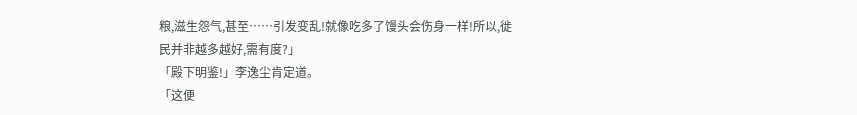粮,滋生怨气,甚至……引发变乱!就像吃多了馒头会伤身一样!所以,徙民并非越多越好,需有度?」
「殿下明鉴!」李逸尘肯定道。
「这便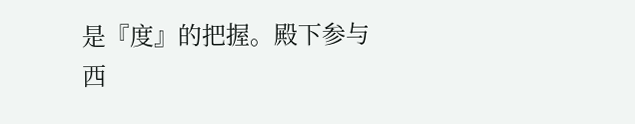是『度』的把握。殿下参与西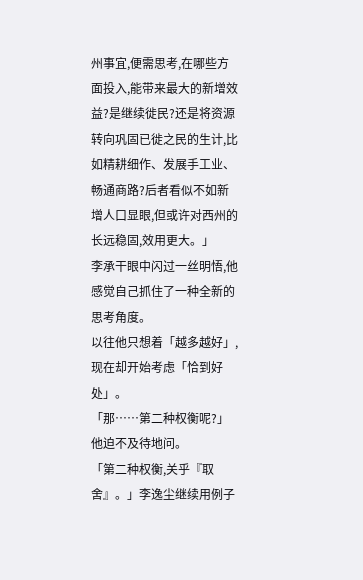州事宜,便需思考,在哪些方面投入,能带来最大的新增效益?是继续徙民?还是将资源转向巩固已徙之民的生计,比如精耕细作、发展手工业、畅通商路?后者看似不如新增人口显眼,但或许对西州的长远稳固,效用更大。」
李承干眼中闪过一丝明悟,他感觉自己抓住了一种全新的思考角度。
以往他只想着「越多越好」,现在却开始考虑「恰到好处」。
「那……第二种权衡呢?」他迫不及待地问。
「第二种权衡,关乎『取舍』。」李逸尘继续用例子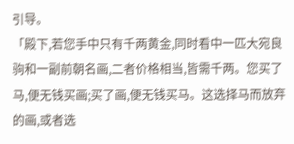引导。
「殿下,若您手中只有千两黄金,同时看中一匹大宛良驹和一副前朝名画,二者价格相当,皆需千两。您买了马,便无钱买画;买了画,便无钱买马。这选择马而放弃的画,或者选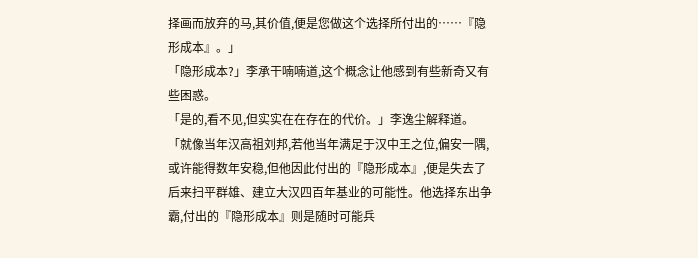择画而放弃的马,其价值,便是您做这个选择所付出的……『隐形成本』。」
「隐形成本?」李承干喃喃道,这个概念让他感到有些新奇又有些困惑。
「是的,看不见,但实实在在存在的代价。」李逸尘解释道。
「就像当年汉高祖刘邦,若他当年满足于汉中王之位,偏安一隅,或许能得数年安稳,但他因此付出的『隐形成本』,便是失去了后来扫平群雄、建立大汉四百年基业的可能性。他选择东出争霸,付出的『隐形成本』则是随时可能兵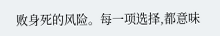败身死的风险。每一项选择,都意味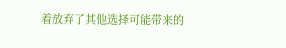着放弃了其他选择可能带来的